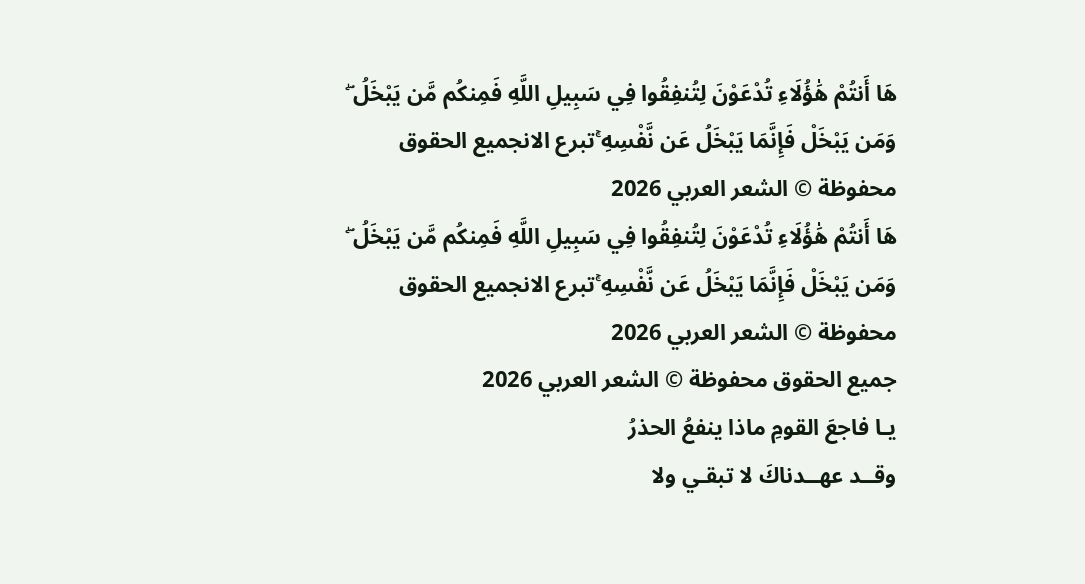هَا أَنتُمْ هَٰؤُلَاءِ تُدْعَوْنَ لِتُنفِقُوا فِي سَبِيلِ اللَّهِ فَمِنكُم مَّن يَبْخَلُ ۖ وَمَن يَبْخَلْ فَإِنَّمَا يَبْخَلُ عَن نَّفْسِهِ ۚتبرع الانجميع الحقوق محفوظة © الشعر العربي 2026
هَا أَنتُمْ هَٰؤُلَاءِ تُدْعَوْنَ لِتُنفِقُوا فِي سَبِيلِ اللَّهِ فَمِنكُم مَّن يَبْخَلُ ۖ وَمَن يَبْخَلْ فَإِنَّمَا يَبْخَلُ عَن نَّفْسِهِ ۚتبرع الانجميع الحقوق محفوظة © الشعر العربي 2026
جميع الحقوق محفوظة © الشعر العربي 2026
يـا فاجعَ القومِ ماذا ينفعُ الحذرُ
وقــد عهــدناكَ لا تبقـي ولا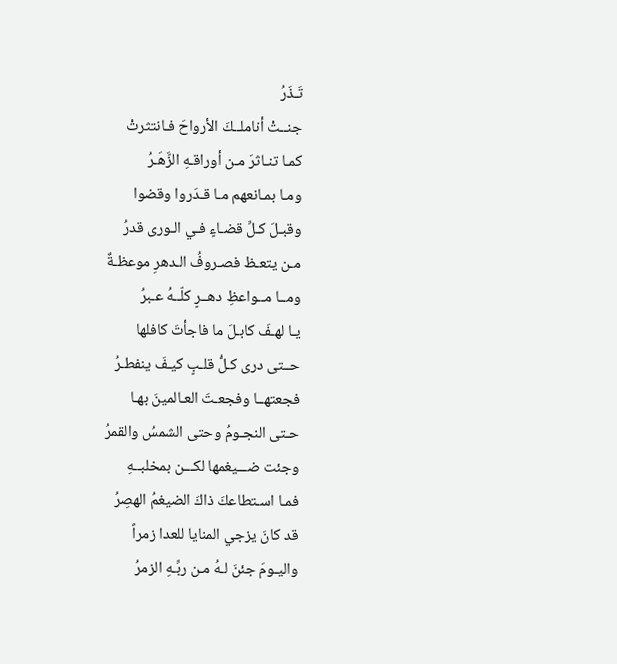تَـذَرُ
جنــتْ أناملــكَ الأرواحَ فـانتثرتْ
كمـا تنـاثرَ مـن أوراقـهِ الزَّهَـرُ
ومـا بمـانعهم مـا قـدَروا وقضوا
وقبـلَ كـلِّ قضـاءٍ فـي الـورى قدرُ
مـن يتعـظ فصـروفُ الـدهرِ موعظـةٌ
ومــا مــواعظِ دهــرٍ كلّــهُ عـبرُ
يـا لهـفَ كابـلَ ما فاجأتَ كافلها
حــتى درى كـلُّ قلـبٍ كيـفَ ينفطـرُ
فجعتهــا وفجعـتَ العـالمينَ بهـا
حـتى النجـومُ وحتى الشمسُ والقمرُ
وجئت ضـــيغمها لكـــن بمخلبــهِ
فمـا اسـتطاعكَ ذاكَ الضيغمُ الهصِرُ
قد كانَ يزجي المنايا للعدا زمراً
واليـومَ جئنَ لـهُ مـن ربِّـهِ الزمرُ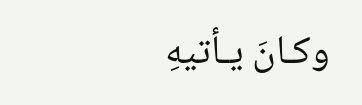وكـانَ يـأتيهِ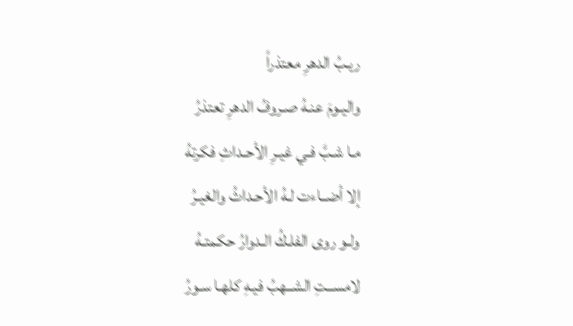ريـبُ الدهرِ معتذراً
واليـومَ عنـهُ صـروفُ الدهرِ تعتذرُ
مـا شـبَّ فـي غيـرِ الأحـداثِ فكرتهُ
إلا أضــاءت لـهُ الأحـداثُ والغيـرُ
ولـو روى الفلـكُ الـدوارُ حكمتـهُ
لامســتِ الشــهبُ فيـهِ كلهـا سـورُ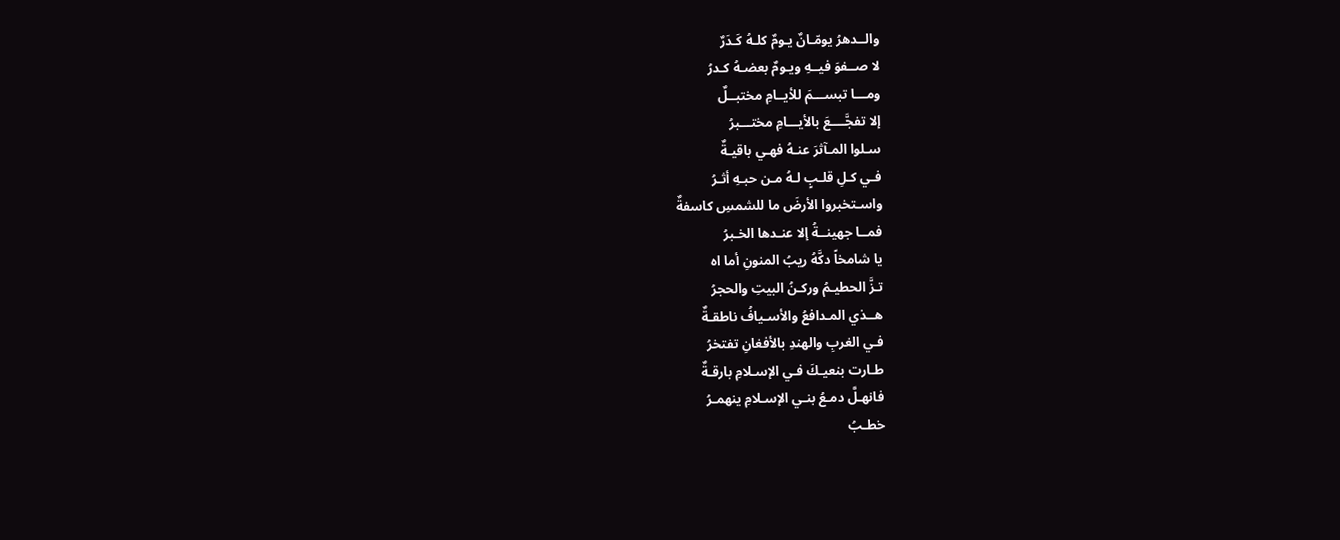والــدهرُ يومّـانٌ يـومٌ كلـهُ كَـدَرٌ
لا صــفوَ فيــهِ ويـومٌ بعضـهُ كـدرُ
ومـــا تبســـمَ للأيــامِ مختبــلٌ
إلا تفجَّــــعَ بالأيـــامِ مختـــبرُ
سـلوا المـآثرَ عنـهُ فهـي باقيـةٌ
فـي كـلِ قلـبٍ لـهُ مـن حبـهِ أثـرُ
واسـتخبروا الأرضَ ما للشمسِ كاسفةٌ
فمــا جهينــةُ إلا عنـدها الخـبرُ
يا شامخاً دكَّهُ ريبُ المنونِ أما اه
تـزَّ الحطيـمُ وركـنُ البيتِ والحجرُ
هــذي المـدافعُ والأسـيافُ ناطقـةٌ
فـي الغربِ والهندِ بالأفغانِ تفتخرُ
طـارت بنعيـكَ فـي الإسـلامِ بارقـةٌ
فانهـلَّ دمـعُ بنـي الإسـلامِ ينهمـرُ
خطـبُ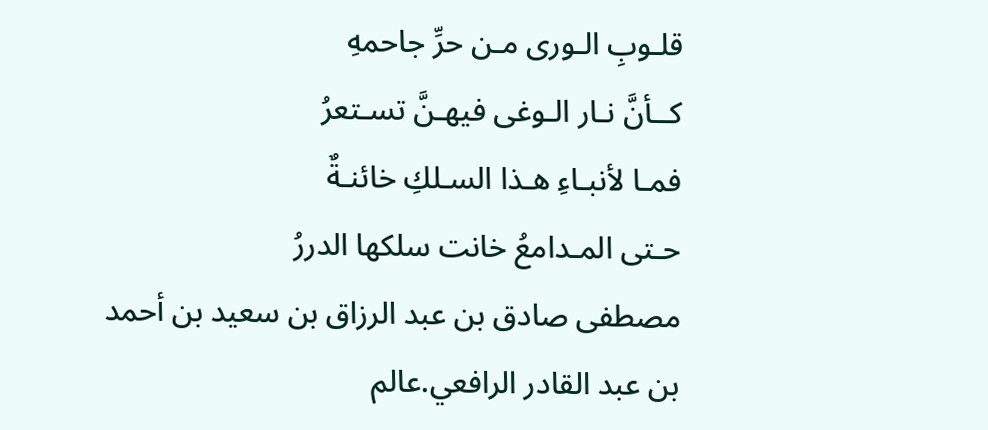قلـوبِ الـورى مـن حرِّ جاحمهِ
كــأنَّ نـار الـوغى فيهـنَّ تسـتعرُ
فمـا لأنبـاءِ هـذا السـلكِ خائنـةٌ
حـتى المـدامعُ خانت سلكها الدررُ
مصطفى صادق بن عبد الرزاق بن سعيد بن أحمد بن عبد القادر الرافعي.عالم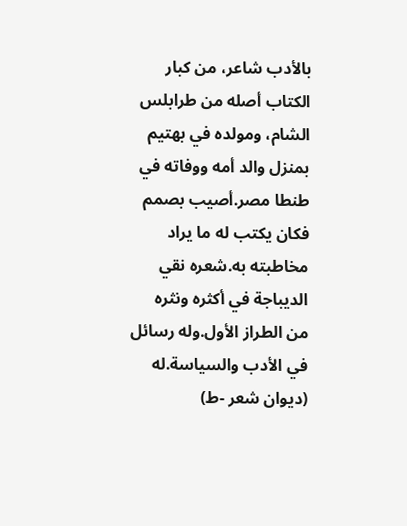بالأدب شاعر، من كبار الكتاب أصله من طرابلس الشام، ومولده في بهتيم بمنزل والد أمه ووفاته في طنطا مصر.أصيب بصمم فكان يكتب له ما يراد مخاطبته به.شعره نقي الديباجة في أكثره ونثره من الطراز الأول.وله رسائل في الأدب والسياسة.له (ديوان شعر -ط)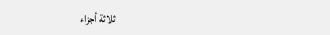ثلاثة أجزاء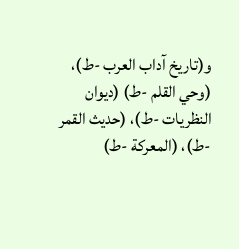و(تاريخ آداب العرب -ط)، (وحي القلم -ط) (ديوان النظريات -ط)، (حديث القمر -ط)، (المعركة -ط)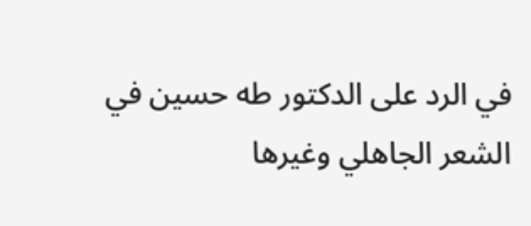في الرد على الدكتور طه حسين في الشعر الجاهلي وغيرها